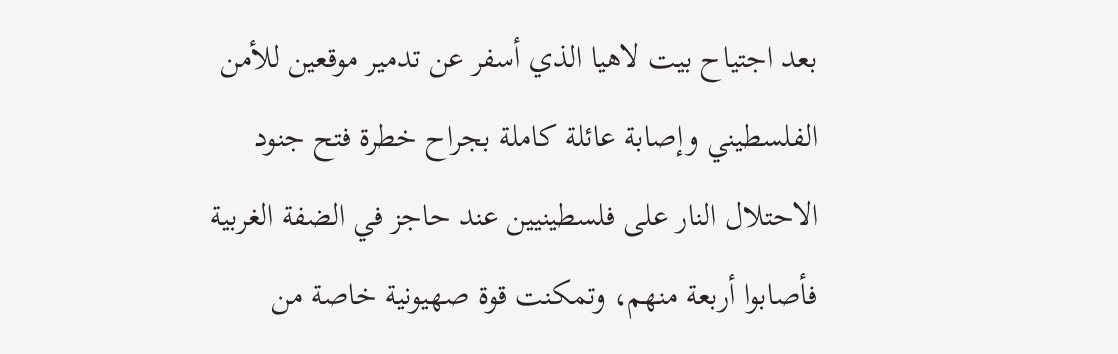بعد اجتياح بيت لاهيا الذي أسفر عن تدمير موقعين للأمن الفلسطيني وإصابة عائلة كاملة بجراح خطرة فتح جنود الاحتلال النار على فلسطينيين عند حاجز في الضفة الغربية فأصابوا أربعة منهم، وتمكنت قوة صهيونية خاصة من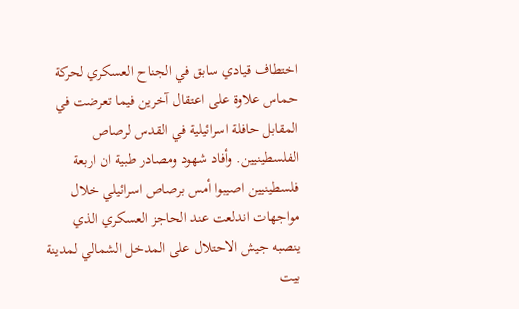اختطاف قيادي سابق في الجناح العسكري لحركة حماس علاوة على اعتقال آخرين فيما تعرضت في المقابل حافلة اسرائيلية في القدس لرصاص الفلسطينيين. وأفاد شهود ومصادر طبية ان اربعة فلسطينيين اصيبوا أمس برصاص اسرائيلي خلال مواجهات اندلعت عند الحاجز العسكري الذي ينصبه جيش الاحتلال على المدخل الشمالي لمدينة بيت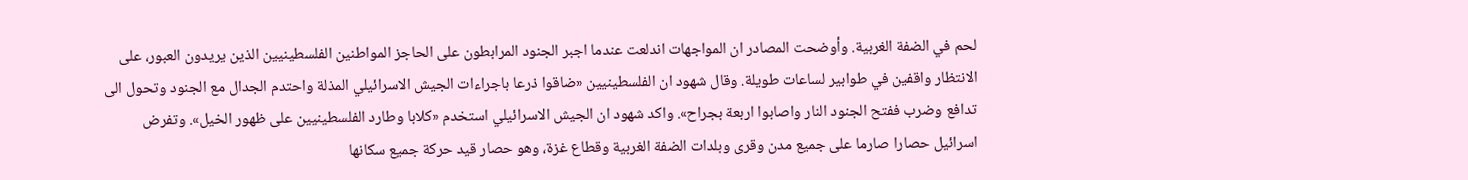لحم في الضفة الغربية. وأوضحت المصادر ان المواجهات اندلعت عندما اجبر الجنود المرابطون على الحاجز المواطنين الفلسطينيين الذين يريدون العبور، على الانتظار واقفين في طوابير لساعات طويلة. وقال شهود ان الفلسطينيين «ضاقوا ذرعا باجراءات الجيش الاسرائيلي المذلة واحتدم الجدال مع الجنود وتحول الى تدافع وضرب ففتح الجنود النار واصابوا اربعة بجراح». واكد شهود ان الجيش الاسرائيلي استخدم «كلابا وطارد الفلسطينيين على ظهور الخيل». وتفرض اسرائيل حصارا صارما على جميع مدن وقرى وبلدات الضفة الغربية وقطاع غزة، وهو حصار قيد حركة جميع سكانها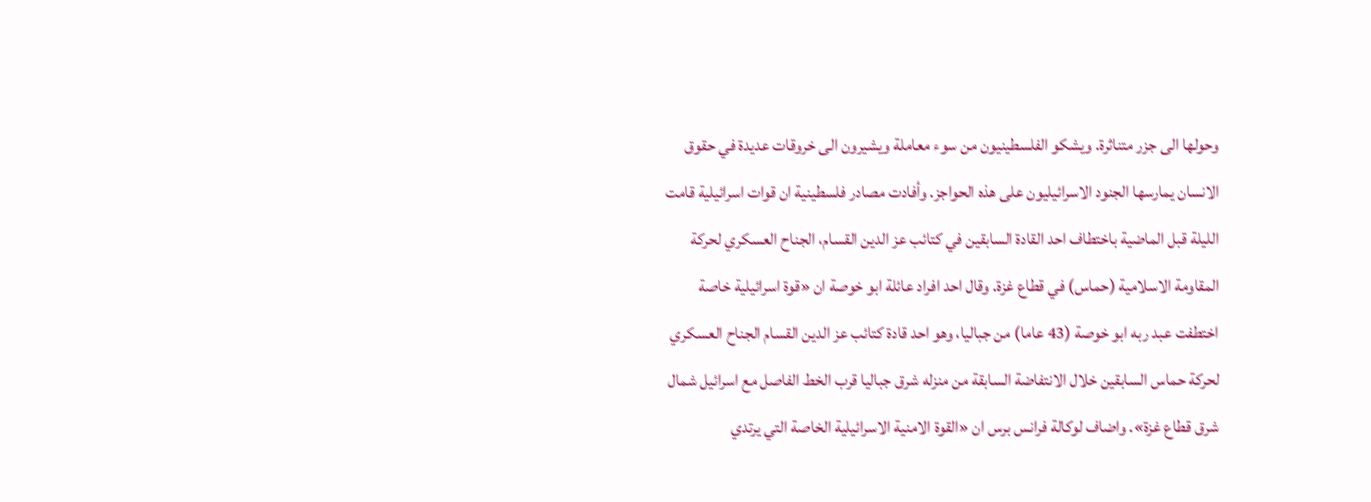وحولها الى جزر متناثرة. ويشكو الفلسطينيون من سوء معاملة ويشيرون الى خروقات عديدة في حقوق الانسان يمارسها الجنود الاسرائيليون على هذه الحواجز. وأفادت مصادر فلسطينية ان قوات اسرائيلية قامت الليلة قبل الماضية باختطاف احد القادة السابقين في كتائب عز الدين القسام، الجناح العسكري لحركة المقاومة الاسلامية (حماس) في قطاع غزة. وقال احد افراد عائلة ابو خوصة ان «قوة اسرائيلية خاصة اختطفت عبد ربه ابو خوصة (43 عاما) من جباليا، وهو احد قادة كتائب عز الدين القسام الجناح العسكري لحركة حماس السابقين خلال الانتفاضة السابقة من منزله شرق جباليا قرب الخط الفاصل مع اسرائيل شمال شرق قطاع غزة». واضاف لوكالة فرانس برس ان «القوة الامنية الاسرائيلية الخاصة التي يرتدي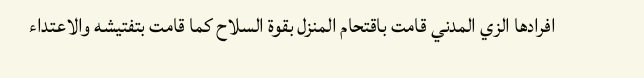افرادها الزي المدني قامت باقتحام المنزل بقوة السلاح كما قامت بتفتيشه والاعتداء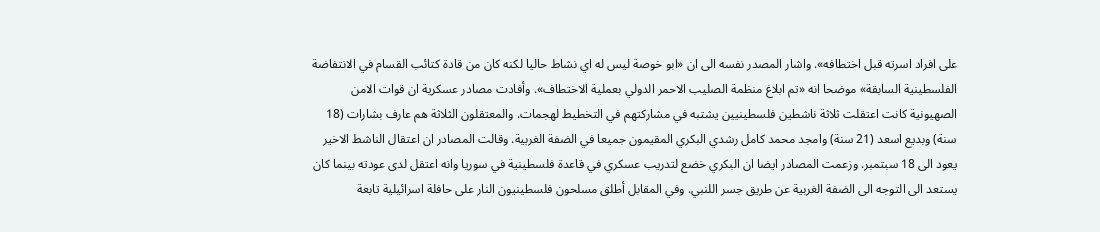على افراد اسرته قبل اختطافه». واشار المصدر نفسه الى ان «ابو خوصة ليس له اي نشاط حاليا لكنه كان من قادة كتائب القسام في الانتفاضة الفلسطينية السابقة» موضحا انه «تم ابلاغ منظمة الصليب الاحمر الدولي بعملية الاختطاف». وأفادت مصادر عسكرية ان قوات الامن الصهيونية كانت اعتقلت ثلاثة ناشطين فلسطينيين يشتبه في مشاركتهم في التخطيط لهجمات. والمعتقلون الثلاثة هم عارف بشارات (18 سنة) وبديع اسعد (21 سنة) وامجد محمد كامل رشدي البكري المقيمون جميعا في الضفة الغربية. وقالت المصادر ان اعتقال الناشط الاخير يعود الى 18 سبتمبر. وزعمت المصادر ايضا ان البكري خضع لتدريب عسكري في قاعدة فلسطينية في سوريا وانه اعتقل لدى عودته بينما كان يستعد الى التوجه الى الضفة الغربية عن طريق جسر اللنبي. وفي المقابل أطلق مسلحون فلسطينيون النار على حافلة اسرائيلية تابعة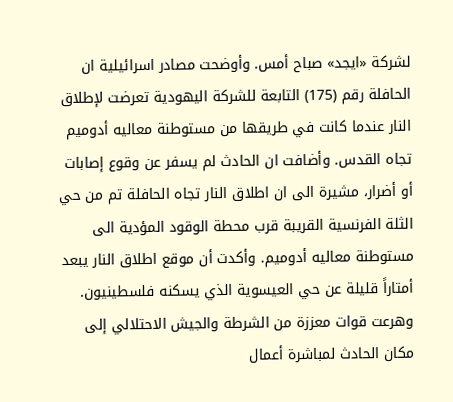لشركة «ايجد» صباح أمس. وأوضحت مصادر اسرائيلية ان الحافلة رقم (175) التابعة للشركة اليهودية تعرضت لإطلاق النار عندما كانت في طريقها من مستوطنة معاليه أدوميم تجاه القدس. وأضافت ان الحادث لم يسفر عن وقوع إصابات أو أضرار، مشيرة الى ان اطلاق النار تجاه الحافلة تم من حي الثلة الفرنسية القريبة قرب محطة الوقود المؤدية الى مستوطنة معاليه أدوميم. وأكدت أن موقع اطلاق النار يبعد أمتاراً قليلة عن حي العيسوية الذي يسكنه فلسطينيون. وهرعت قوات معززة من الشرطة والجيش الاحتلالي إلى مكان الحادث لمباشرة أعمال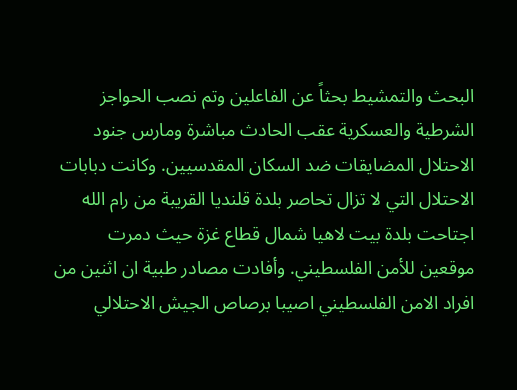البحث والتمشيط بحثاً عن الفاعلين وتم نصب الحواجز الشرطية والعسكرية عقب الحادث مباشرة ومارس جنود الاحتلال المضايقات ضد السكان المقدسيين. وكانت دبابات الاحتلال التي لا تزال تحاصر بلدة قلنديا القريبة من رام الله اجتاحت بلدة بيت لاهيا شمال قطاع غزة حيث دمرت موقعين للأمن الفلسطيني. وأفادت مصادر طبية ان اثنين من افراد الامن الفلسطيني اصيبا برصاص الجيش الاحتلالي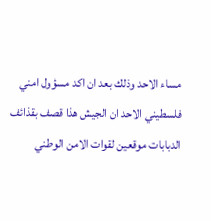مساء الاحد وذلك بعد ان اكد مسؤول امني فلسطيني الاحد ان الجيش هذا قصف بقذائف الدبابات موقعين لقوات الامن الوطني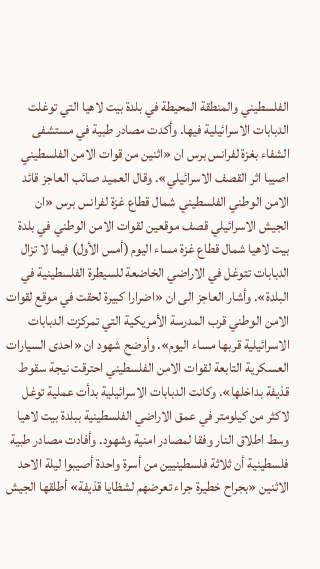الفلسطيني والمنطقة المحيطة في بلدة بيت لاهيا التي توغلت الدبابات الاسرائيلية فيها. وأكدت مصادر طبية في مستشفى الشفاء بغزة لفرانس برس ان «اثنين من قوات الامن الفلسطيني اصيبا اثر القصف الاسرائيلي». وقال العميد صائب العاجز قائد الامن الوطني الفلسطيني شمال قطاع غزة لفرانس برس «ان الجيش الاسرائيلي قصف موقعين لقوات الامن الوطني في بلدة بيت لاهيا شمال قطاع غزة مساء اليوم (أمس الأول) فيما لا تزال الدبابات تتوغل في الاراضي الخاضعة للسيطرة الفلسطينية في البلدة». وأشار العاجز الى ان «اضرارا كبيرة لحقت في موقع لقوات الامن الوطني قرب المدرسة الأمريكية التي تمركزت الدبابات الاسرائيلية قربها مساء اليوم». وأوضح شهود ان «احدى السيارات العسكرية التابعة لقوات الامن الفلسطيني احترقت نيجة سقوط قذيفة بداخلها». وكانت الدبابات الاسرائيلية بدأت عملية توغل لاكثر من كيلومتر في عمق الاراضي الفلسطينية ببلدة بيت لاهيا وسط اطلاق النار وفقا لمصادر امنية وشهود. وأفادت مصادر طبية فلسطينية أن ثلاثة فلسطينيين من أسرة واحدة أصيبوا ليلة الاحد الاثنين «بجراح خطيرة جراء تعرضهم لشظايا قذيفة» أطلقها الجيش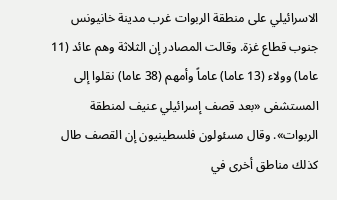الاسرائيلي على منطقة الربوات غرب مدينة خانيونس جنوب قطاع غزة. وقالت المصادر إن الثلاثة وهم عائد (11 عاما) وولاء (13 عاما) عاماً وأمهم (38 عاما) نقلوا إلى المستشفى «بعد قصف إسرائيلي عنيف لمنطقة الربوات». وقال مسئولون فلسطينيون إن القصف طال كذلك مناطق أخرى في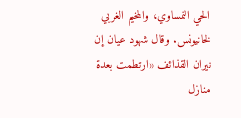الحي النمساوي، والمخيم الغربي لخانيونس. وقال شهود عيان إن نيران القذائف «ارتطمت بعدة منازل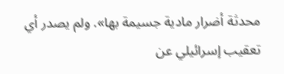محدثة أضرار مادية جسيمة بها». ولم يصدر أي تعقيب إسرائيلي عن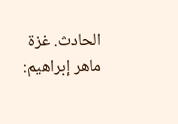الحادث. غزة ماهر إبراهيم: